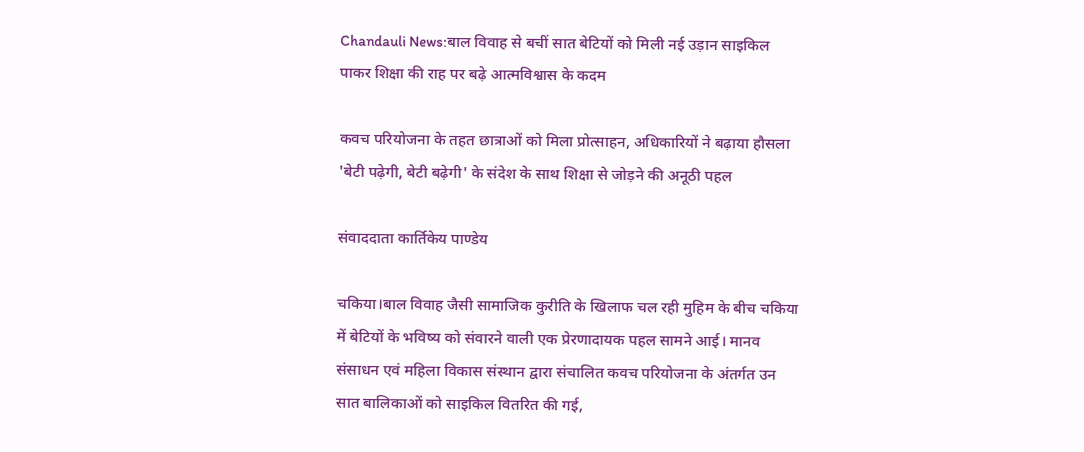Chandauli News:बाल विवाह से बचीं सात बेटियों को मिली नई उड़ान साइकिल पाकर शिक्षा की राह पर बढ़े आत्मविश्वास के कदम

कवच परियोजना के तहत छात्राओं को मिला प्रोत्साहन, अधिकारियों ने बढ़ाया हौसला
'बेटी पढ़ेगी, बेटी बढ़ेगी' के संदेश के साथ शिक्षा से जोड़ने की अनूठी पहल

संवाददाता कार्तिकेय पाण्डेय

चकिया।बाल विवाह जैसी सामाजिक कुरीति के खिलाफ चल रही मुहिम के बीच चकिया में बेटियों के भविष्य को संवारने वाली एक प्रेरणादायक पहल सामने आई। मानव संसाधन एवं महिला विकास संस्थान द्वारा संचालित कवच परियोजना के अंतर्गत उन सात बालिकाओं को साइकिल वितरित की गई,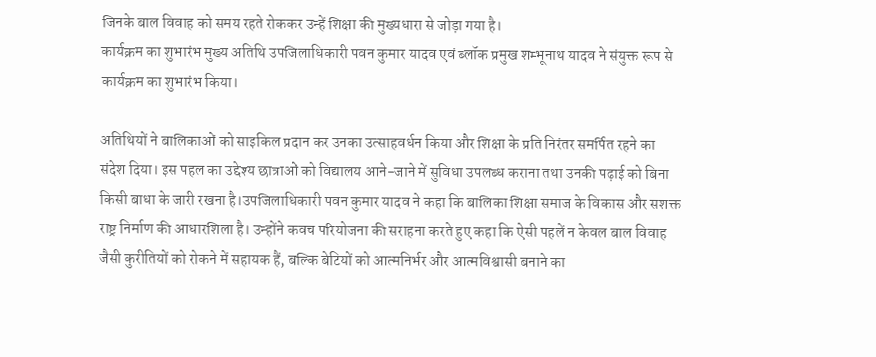जिनके बाल विवाह को समय रहते रोककर उन्हें शिक्षा की मुख्यधारा से जोड़ा गया है।
कार्यक्रम का शुभारंभ मुख्य अतिथि उपजिलाधिकारी पवन कुमार यादव एवं ब्लॉक प्रमुख शम्भूनाथ यादव ने संयुक्त रूप से कार्यक्रम का शुभारंभ किया।

अतिथियों ने बालिकाओं को साइकिल प्रदान कर उनका उत्साहवर्धन किया और शिक्षा के प्रति निरंतर समर्पित रहने का संदेश दिया। इस पहल का उद्देश्य छात्राओं को विद्यालय आने-जाने में सुविधा उपलब्ध कराना तथा उनकी पढ़ाई को बिना किसी बाधा के जारी रखना है।उपजिलाधिकारी पवन कुमार यादव ने कहा कि बालिका शिक्षा समाज के विकास और सशक्त राष्ट्र निर्माण की आधारशिला है। उन्होंने कवच परियोजना की सराहना करते हुए कहा कि ऐसी पहलें न केवल बाल विवाह जैसी कुरीतियों को रोकने में सहायक हैं, बल्कि बेटियों को आत्मनिर्भर और आत्मविश्वासी बनाने का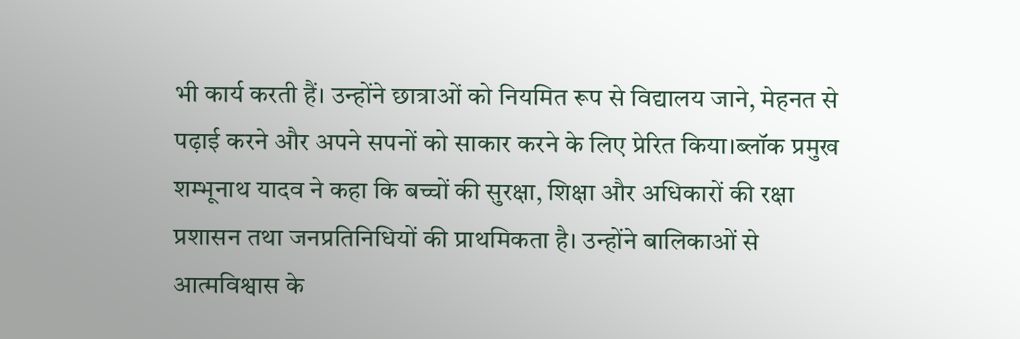भी कार्य करती हैं। उन्होंने छात्राओं को नियमित रूप से विद्यालय जाने, मेहनत से पढ़ाई करने और अपने सपनों को साकार करने के लिए प्रेरित किया।ब्लॉक प्रमुख शम्भूनाथ यादव ने कहा कि बच्चों की सुरक्षा, शिक्षा और अधिकारों की रक्षा प्रशासन तथा जनप्रतिनिधियों की प्राथमिकता है। उन्होंने बालिकाओं से आत्मविश्वास के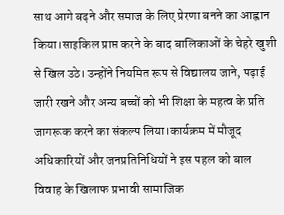साथ आगे बढ़ने और समाज के लिए प्रेरणा बनने का आह्वान किया।साइकिल प्राप्त करने के बाद बालिकाओं के चेहरे खुशी से खिल उठे। उन्होंने नियमित रूप से विद्यालय जाने, पढ़ाई जारी रखने और अन्य बच्चों को भी शिक्षा के महत्व के प्रति जागरूक करने का संकल्प लिया।कार्यक्रम में मौजूद अधिकारियों और जनप्रतिनिधियों ने इस पहल को बाल विवाह के खिलाफ प्रभावी सामाजिक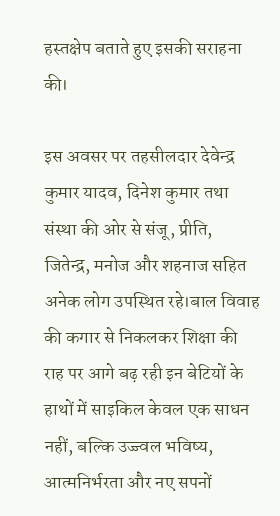हस्तक्षेप बताते हुए इसकी सराहना की।

इस अवसर पर तहसीलदार देवेन्द्र कुमार यादव, दिनेश कुमार तथा संस्था की ओर से संजू, प्रीति, जितेन्द्र, मनोज और शहनाज सहित अनेक लोग उपस्थित रहे।बाल विवाह की कगार से निकलकर शिक्षा की राह पर आगे बढ़ रही इन बेटियों के हाथों में साइकिल केवल एक साधन नहीं, बल्कि उज्ज्वल भविष्य, आत्मनिर्भरता और नए सपनों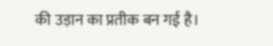की उड़ान का प्रतीक बन गई है।